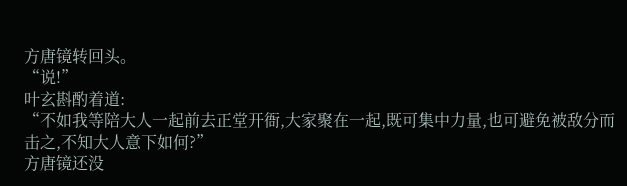方唐镜转回头。
“说!”
叶玄斟酌着道:
“不如我等陪大人一起前去正堂开衙,大家聚在一起,既可集中力量,也可避免被敌分而击之,不知大人意下如何?”
方唐镜还没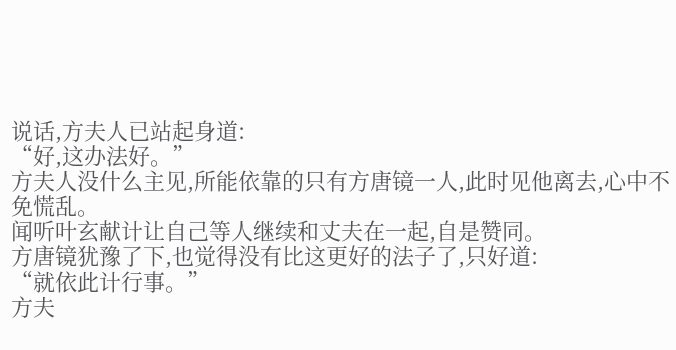说话,方夫人已站起身道:
“好,这办法好。”
方夫人没什么主见,所能依靠的只有方唐镜一人,此时见他离去,心中不免慌乱。
闻听叶玄献计让自己等人继续和丈夫在一起,自是赞同。
方唐镜犹豫了下,也觉得没有比这更好的法子了,只好道:
“就依此计行事。”
方夫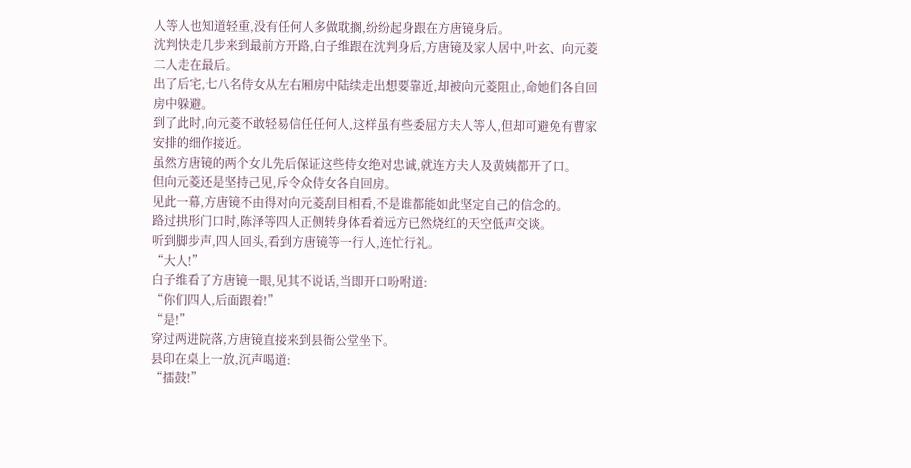人等人也知道轻重,没有任何人多做耽搁,纷纷起身跟在方唐镜身后。
沈判快走几步来到最前方开路,白子维跟在沈判身后,方唐镜及家人居中,叶玄、向元菱二人走在最后。
出了后宅,七八名侍女从左右厢房中陆续走出想要靠近,却被向元菱阻止,命她们各自回房中躲避。
到了此时,向元菱不敢轻易信任任何人,这样虽有些委屈方夫人等人,但却可避免有曹家安排的细作接近。
虽然方唐镜的两个女儿先后保证这些侍女绝对忠诚,就连方夫人及黄姨都开了口。
但向元菱还是坚持己见,斥令众侍女各自回房。
见此一幕,方唐镜不由得对向元菱刮目相看,不是谁都能如此坚定自己的信念的。
路过拱形门口时,陈泽等四人正侧转身体看着远方已然烧红的天空低声交谈。
听到脚步声,四人回头,看到方唐镜等一行人,连忙行礼。
“大人!”
白子维看了方唐镜一眼,见其不说话,当即开口吩咐道:
“你们四人,后面跟着!”
“是!”
穿过两进院落,方唐镜直接来到县衙公堂坐下。
县印在桌上一放,沉声喝道:
“擂鼓!”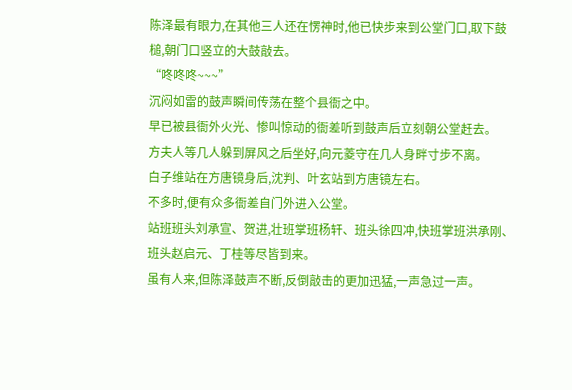陈泽最有眼力,在其他三人还在愣神时,他已快步来到公堂门口,取下鼓槌,朝门口竖立的大鼓敲去。
“咚咚咚~~~”
沉闷如雷的鼓声瞬间传荡在整个县衙之中。
早已被县衙外火光、惨叫惊动的衙差听到鼓声后立刻朝公堂赶去。
方夫人等几人躲到屏风之后坐好,向元菱守在几人身畔寸步不离。
白子维站在方唐镜身后,沈判、叶玄站到方唐镜左右。
不多时,便有众多衙差自门外进入公堂。
站班班头刘承宣、贺进,壮班掌班杨轩、班头徐四冲,快班掌班洪承刚、班头赵启元、丁桂等尽皆到来。
虽有人来,但陈泽鼓声不断,反倒敲击的更加迅猛,一声急过一声。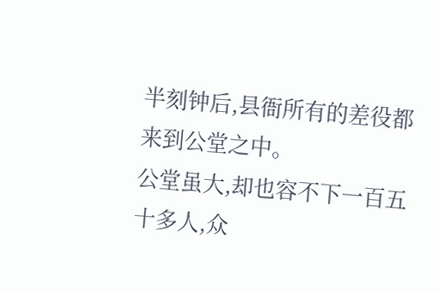半刻钟后,县衙所有的差役都来到公堂之中。
公堂虽大,却也容不下一百五十多人,众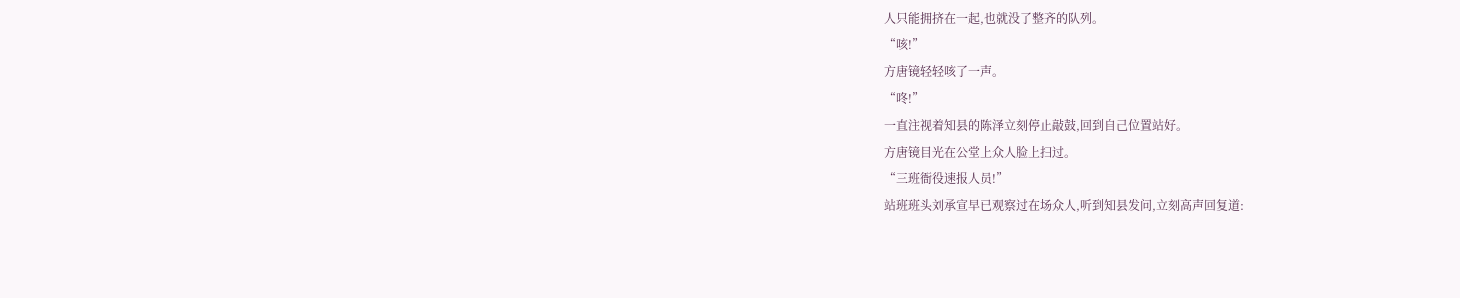人只能拥挤在一起,也就没了整齐的队列。
“咳!”
方唐镜轻轻咳了一声。
“咚!”
一直注视着知县的陈泽立刻停止敲鼓,回到自己位置站好。
方唐镜目光在公堂上众人脸上扫过。
“三班衙役速报人员!”
站班班头刘承宣早已观察过在场众人,听到知县发问,立刻高声回复道: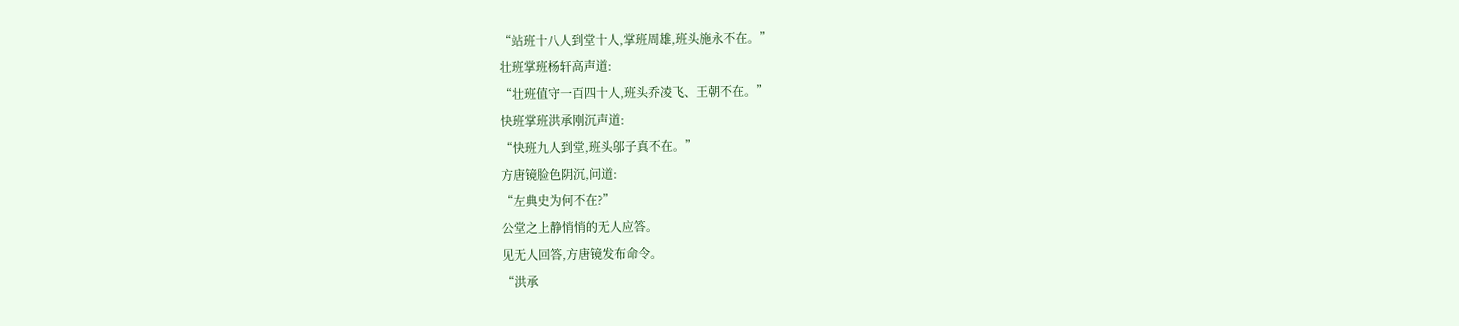“站班十八人到堂十人,掌班周雄,班头施永不在。”
壮班掌班杨轩高声道:
“壮班值守一百四十人,班头乔凌飞、王朝不在。”
快班掌班洪承刚沉声道:
“快班九人到堂,班头邬子真不在。”
方唐镜脸色阴沉,问道:
“左典史为何不在?”
公堂之上静悄悄的无人应答。
见无人回答,方唐镜发布命令。
“洪承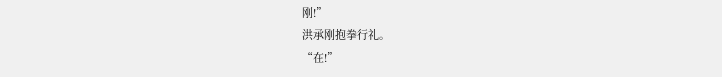刚!”
洪承刚抱拳行礼。
“在!”